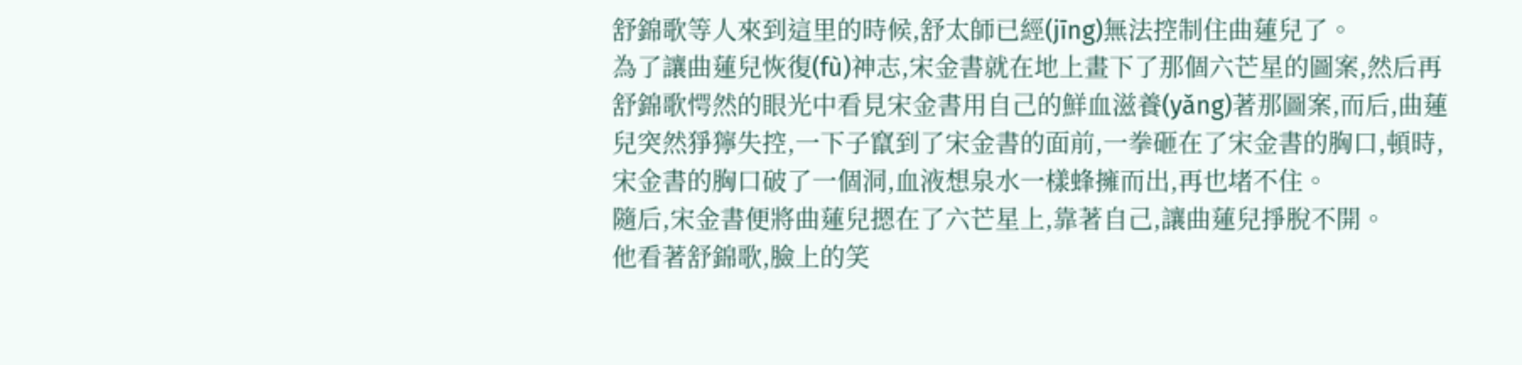舒錦歌等人來到這里的時候,舒太師已經(jīng)無法控制住曲蓮兒了。
為了讓曲蓮兒恢復(fù)神志,宋金書就在地上畫下了那個六芒星的圖案,然后再舒錦歌愕然的眼光中看見宋金書用自己的鮮血滋養(yǎng)著那圖案,而后,曲蓮兒突然猙獰失控,一下子竄到了宋金書的面前,一拳砸在了宋金書的胸口,頓時,宋金書的胸口破了一個洞,血液想泉水一樣蜂擁而出,再也堵不住。
隨后,宋金書便將曲蓮兒摁在了六芒星上,靠著自己,讓曲蓮兒掙脫不開。
他看著舒錦歌,臉上的笑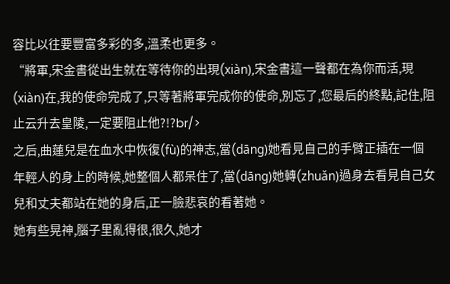容比以往要豐富多彩的多,溫柔也更多。
“將軍,宋金書從出生就在等待你的出現(xiàn),宋金書這一聲都在為你而活,現(xiàn)在,我的使命完成了,只等著將軍完成你的使命,別忘了,您最后的終點,記住,阻止云升去皇陵,一定要阻止他?!?br/>
之后,曲蓮兒是在血水中恢復(fù)的神志,當(dāng)她看見自己的手臂正插在一個年輕人的身上的時候,她整個人都呆住了,當(dāng)她轉(zhuǎn)過身去看見自己女兒和丈夫都站在她的身后,正一臉悲哀的看著她。
她有些晃神,腦子里亂得很,很久,她才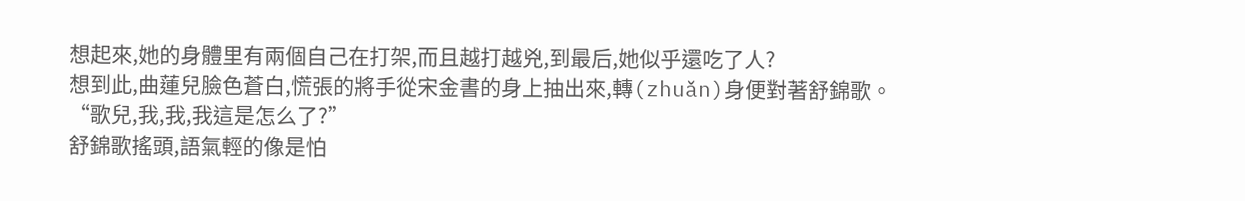想起來,她的身體里有兩個自己在打架,而且越打越兇,到最后,她似乎還吃了人?
想到此,曲蓮兒臉色蒼白,慌張的將手從宋金書的身上抽出來,轉(zhuǎn)身便對著舒錦歌。
“歌兒,我,我,我這是怎么了?”
舒錦歌搖頭,語氣輕的像是怕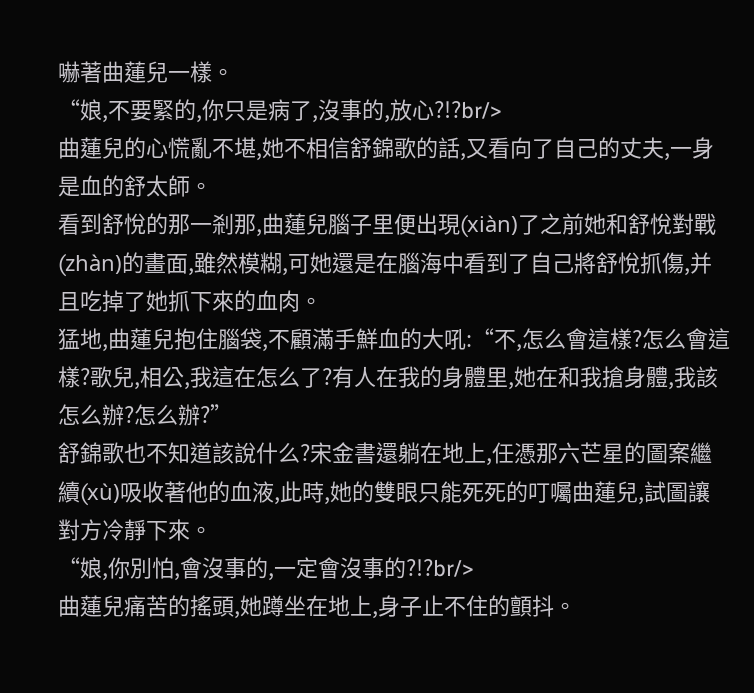嚇著曲蓮兒一樣。
“娘,不要緊的,你只是病了,沒事的,放心?!?br/>
曲蓮兒的心慌亂不堪,她不相信舒錦歌的話,又看向了自己的丈夫,一身是血的舒太師。
看到舒悅的那一剎那,曲蓮兒腦子里便出現(xiàn)了之前她和舒悅對戰(zhàn)的畫面,雖然模糊,可她還是在腦海中看到了自己將舒悅抓傷,并且吃掉了她抓下來的血肉。
猛地,曲蓮兒抱住腦袋,不顧滿手鮮血的大吼:“不,怎么會這樣?怎么會這樣?歌兒,相公,我這在怎么了?有人在我的身體里,她在和我搶身體,我該怎么辦?怎么辦?”
舒錦歌也不知道該說什么?宋金書還躺在地上,任憑那六芒星的圖案繼續(xù)吸收著他的血液,此時,她的雙眼只能死死的叮囑曲蓮兒,試圖讓對方冷靜下來。
“娘,你別怕,會沒事的,一定會沒事的?!?br/>
曲蓮兒痛苦的搖頭,她蹲坐在地上,身子止不住的顫抖。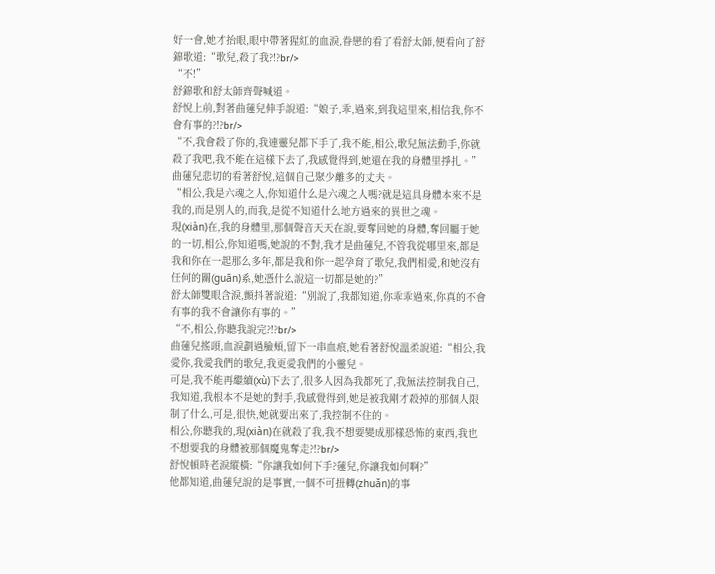好一會,她才抬眼,眼中帶著猩紅的血淚,眷戀的看了看舒太師,便看向了舒錦歌道:“歌兒,殺了我?!?br/>
“不!”
舒錦歌和舒太師齊聲喊道。
舒悅上前,對著曲蓮兒伸手說道:“娘子,乖,過來,到我這里來,相信我,你不會有事的?!?br/>
“不,我會殺了你的,我連靈兒都下手了,我不能,相公,歌兒無法動手,你就殺了我吧,我不能在這樣下去了,我感覺得到,她還在我的身體里掙扎。”
曲蓮兒悲切的看著舒悅,這個自己聚少離多的丈夫。
“相公,我是六魂之人,你知道什么是六魂之人嗎?就是這具身體本來不是我的,而是別人的,而我,是從不知道什么地方過來的異世之魂。
現(xiàn)在,我的身體里,那個聲音天天在說,要奪回她的身體,奪回屬于她的一切,相公,你知道嗎,她說的不對,我才是曲蓮兒,不管我從哪里來,都是我和你在一起那么多年,都是我和你一起孕育了歌兒,我們相愛,和她沒有任何的關(guān)系,她憑什么說這一切都是她的?”
舒太師雙眼含淚,顫抖著說道:“別說了,我都知道,你乖乖過來,你真的不會有事的我不會讓你有事的。”
“不,相公,你聽我說完?!?br/>
曲蓮兒搖頭,血淚劃過臉頰,留下一串血痕,她看著舒悅溫柔說道:“相公,我愛你,我愛我們的歌兒,我更愛我們的小靈兒。
可是,我不能再繼續(xù)下去了,很多人因為我都死了,我無法控制我自己,我知道,我根本不是她的對手,我感覺得到,她是被我剛才殺掉的那個人限制了什么,可是,很快,她就要出來了,我控制不住的。
相公,你聽我的,現(xiàn)在就殺了我,我不想要變成那樣恐怖的東西,我也不想要我的身體被那個魔鬼奪走?!?br/>
舒悅頓時老淚縱橫:“你讓我如何下手?蓮兒,你讓我如何啊?”
他都知道,曲蓮兒說的是事實,一個不可扭轉(zhuǎn)的事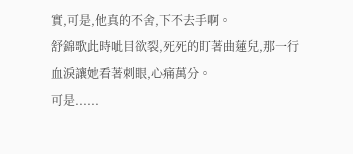實,可是,他真的不舍,下不去手啊。
舒錦歌此時呲目欲裂,死死的盯著曲蓮兒,那一行血淚讓她看著刺眼,心痛萬分。
可是......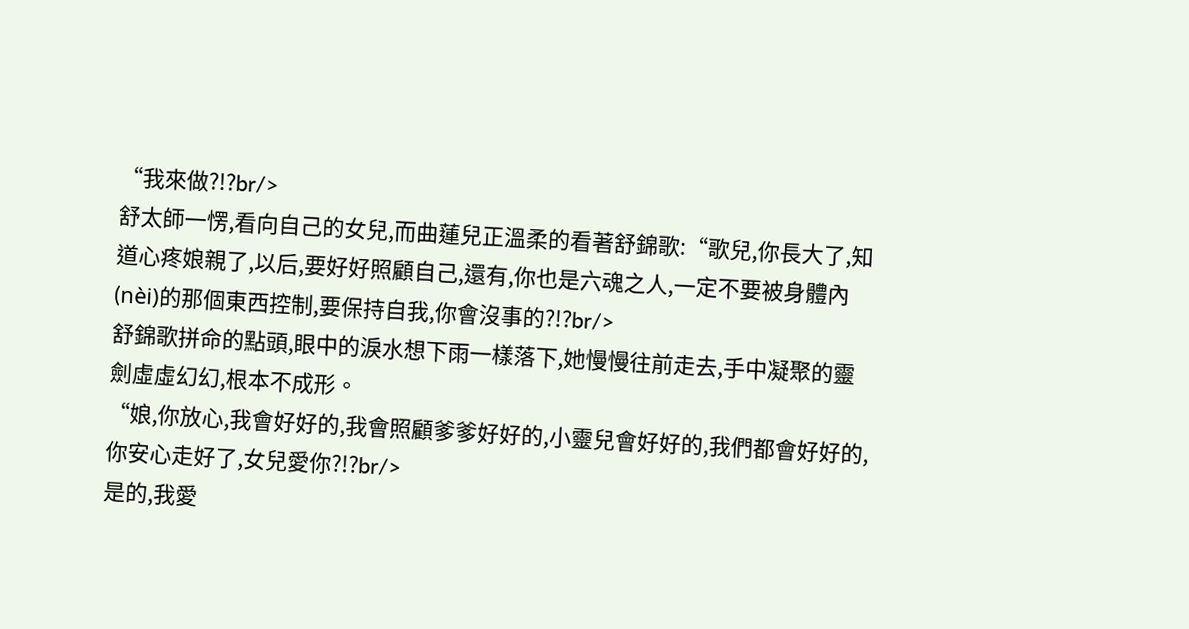“我來做?!?br/>
舒太師一愣,看向自己的女兒,而曲蓮兒正溫柔的看著舒錦歌:“歌兒,你長大了,知道心疼娘親了,以后,要好好照顧自己,還有,你也是六魂之人,一定不要被身體內(nèi)的那個東西控制,要保持自我,你會沒事的?!?br/>
舒錦歌拼命的點頭,眼中的淚水想下雨一樣落下,她慢慢往前走去,手中凝聚的靈劍虛虛幻幻,根本不成形。
“娘,你放心,我會好好的,我會照顧爹爹好好的,小靈兒會好好的,我們都會好好的,你安心走好了,女兒愛你?!?br/>
是的,我愛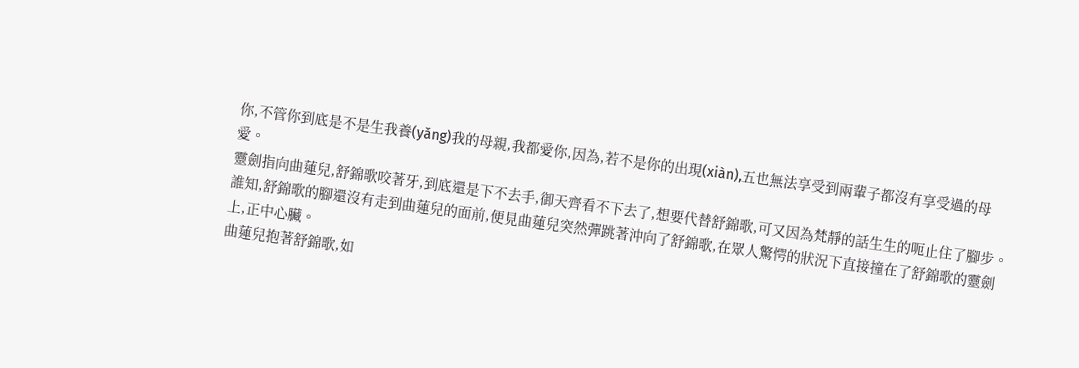你,不管你到底是不是生我養(yǎng)我的母親,我都愛你,因為,若不是你的出現(xiàn),五也無法享受到兩輩子都沒有享受過的母愛。
靈劍指向曲蓮兒,舒錦歌咬著牙,到底還是下不去手,御天齊看不下去了,想要代替舒錦歌,可又因為梵靜的話生生的呃止住了腳步。
誰知,舒錦歌的腳還沒有走到曲蓮兒的面前,便見曲蓮兒突然彈跳著沖向了舒錦歌,在眾人驚愕的狀況下直接撞在了舒錦歌的靈劍上,正中心臟。
曲蓮兒抱著舒錦歌,如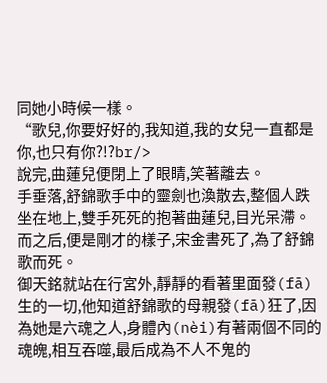同她小時候一樣。
“歌兒,你要好好的,我知道,我的女兒一直都是你,也只有你?!?br/>
說完,曲蓮兒便閉上了眼睛,笑著離去。
手垂落,舒錦歌手中的靈劍也渙散去,整個人跌坐在地上,雙手死死的抱著曲蓮兒,目光呆滯。
而之后,便是剛才的樣子,宋金書死了,為了舒錦歌而死。
御天銘就站在行宮外,靜靜的看著里面發(fā)生的一切,他知道舒錦歌的母親發(fā)狂了,因為她是六魂之人,身體內(nèi)有著兩個不同的魂魄,相互吞噬,最后成為不人不鬼的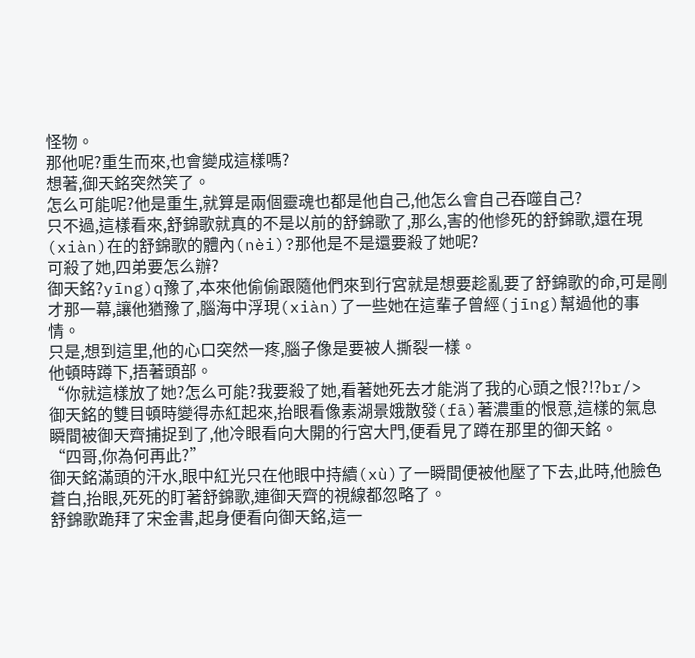怪物。
那他呢?重生而來,也會變成這樣嗎?
想著,御天銘突然笑了。
怎么可能呢?他是重生,就算是兩個靈魂也都是他自己,他怎么會自己吞噬自己?
只不過,這樣看來,舒錦歌就真的不是以前的舒錦歌了,那么,害的他慘死的舒錦歌,還在現(xiàn)在的舒錦歌的體內(nèi)?那他是不是還要殺了她呢?
可殺了她,四弟要怎么辦?
御天銘?yīng)q豫了,本來他偷偷跟隨他們來到行宮就是想要趁亂要了舒錦歌的命,可是剛才那一幕,讓他猶豫了,腦海中浮現(xiàn)了一些她在這輩子曾經(jīng)幫過他的事情。
只是,想到這里,他的心口突然一疼,腦子像是要被人撕裂一樣。
他頓時蹲下,捂著頭部。
“你就這樣放了她?怎么可能?我要殺了她,看著她死去才能消了我的心頭之恨?!?br/>
御天銘的雙目頓時變得赤紅起來,抬眼看像素湖景娥散發(fā)著濃重的恨意,這樣的氣息瞬間被御天齊捕捉到了,他冷眼看向大開的行宮大門,便看見了蹲在那里的御天銘。
“四哥,你為何再此?”
御天銘滿頭的汗水,眼中紅光只在他眼中持續(xù)了一瞬間便被他壓了下去,此時,他臉色蒼白,抬眼,死死的盯著舒錦歌,連御天齊的視線都忽略了。
舒錦歌跪拜了宋金書,起身便看向御天銘,這一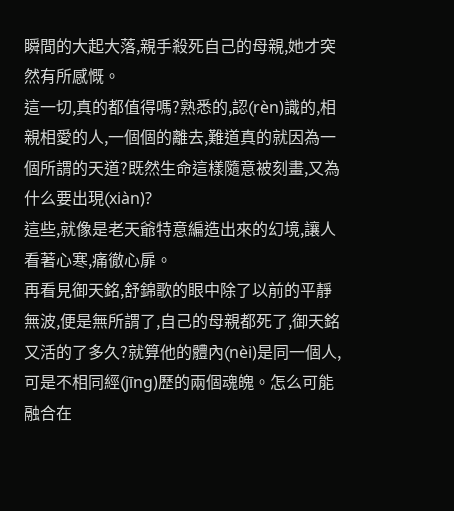瞬間的大起大落,親手殺死自己的母親,她才突然有所感慨。
這一切,真的都值得嗎?熟悉的,認(rèn)識的,相親相愛的人,一個個的離去,難道真的就因為一個所謂的天道?既然生命這樣隨意被刻畫,又為什么要出現(xiàn)?
這些,就像是老天爺特意編造出來的幻境,讓人看著心寒,痛徹心扉。
再看見御天銘,舒錦歌的眼中除了以前的平靜無波,便是無所謂了,自己的母親都死了,御天銘又活的了多久?就算他的體內(nèi)是同一個人,可是不相同經(jīng)歷的兩個魂魄。怎么可能融合在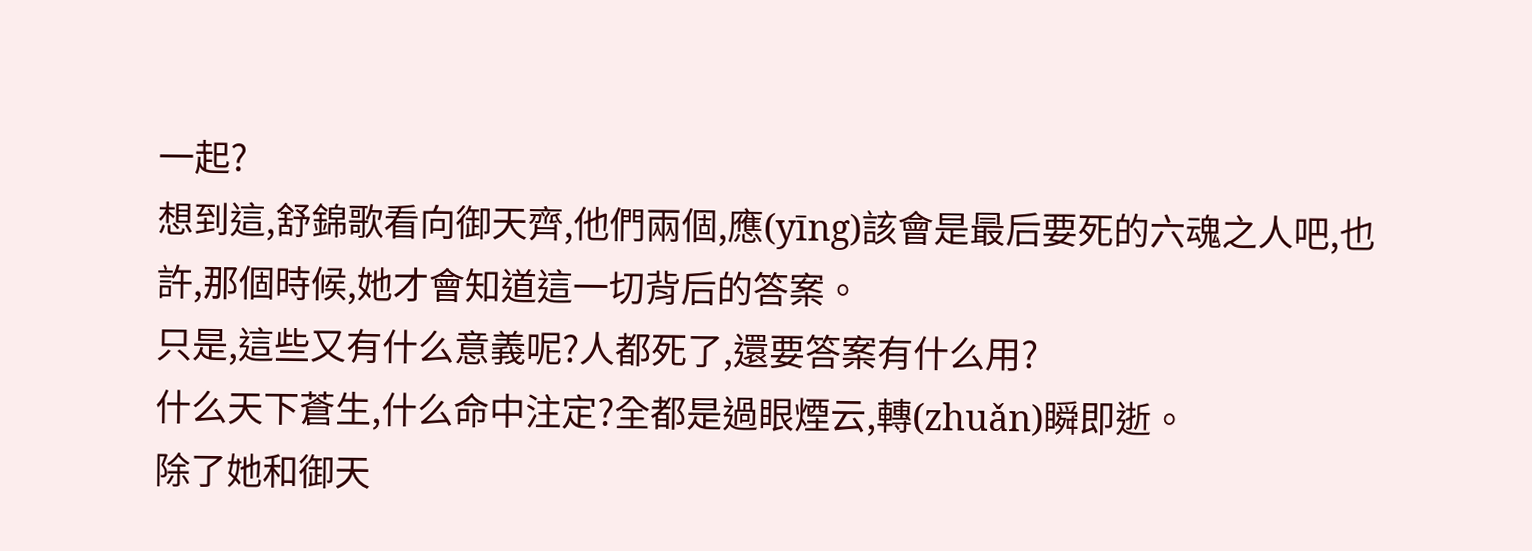一起?
想到這,舒錦歌看向御天齊,他們兩個,應(yīng)該會是最后要死的六魂之人吧,也許,那個時候,她才會知道這一切背后的答案。
只是,這些又有什么意義呢?人都死了,還要答案有什么用?
什么天下蒼生,什么命中注定?全都是過眼煙云,轉(zhuǎn)瞬即逝。
除了她和御天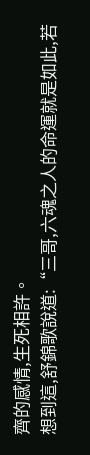齊的感情,生死相許。
想到這,舒錦歌說道:“三哥,六魂之人的命運就是如此,若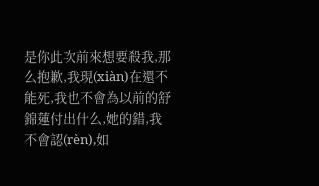是你此次前來想要殺我,那么抱歉,我現(xiàn)在還不能死,我也不會為以前的舒錦蓮付出什么,她的錯,我不會認(rèn),如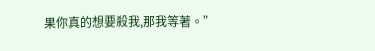果你真的想要殺我,那我等著。”